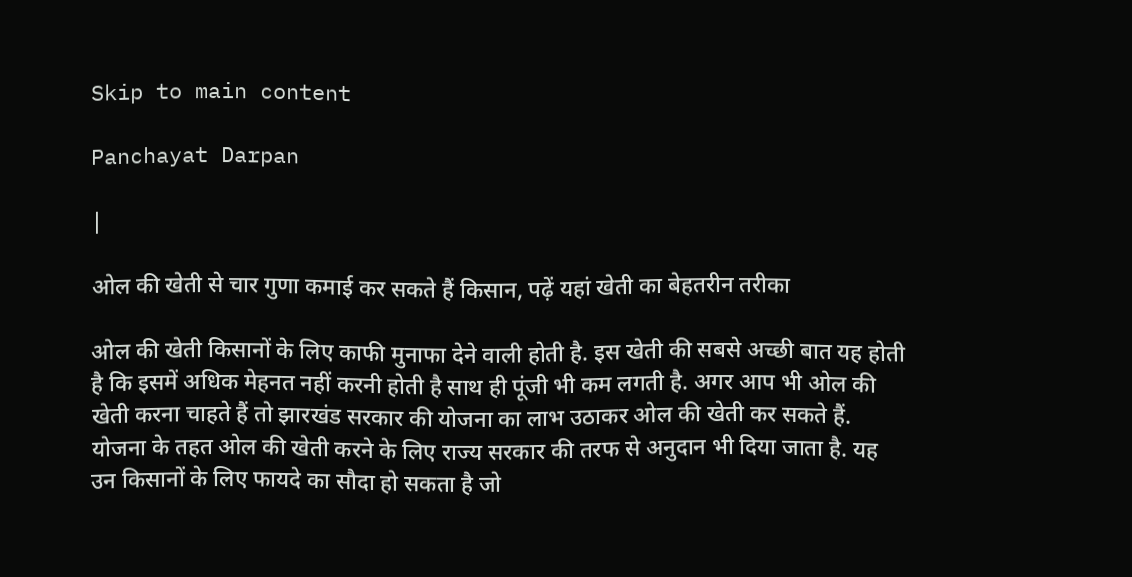Skip to main content

Panchayat Darpan

|

ओल की खेती से चार गुणा कमाई कर सकते हैं किसान, पढ़ें यहां खेती का बेहतरीन तरीका

ओल की खेती किसानों के लिए काफी मुनाफा देने वाली होती है. इस खेती की सबसे अच्छी बात यह होती है कि इसमें अधिक मेहनत नहीं करनी होती है साथ ही पूंजी भी कम लगती है. अगर आप भी ओल की खेती करना चाहते हैं तो झारखंड सरकार की योजना का लाभ उठाकर ओल की खेती कर सकते हैं. योजना के तहत ओल की खेती करने के लिए राज्य सरकार की तरफ से अनुदान भी दिया जाता है. यह उन किसानों के लिए फायदे का सौदा हो सकता है जो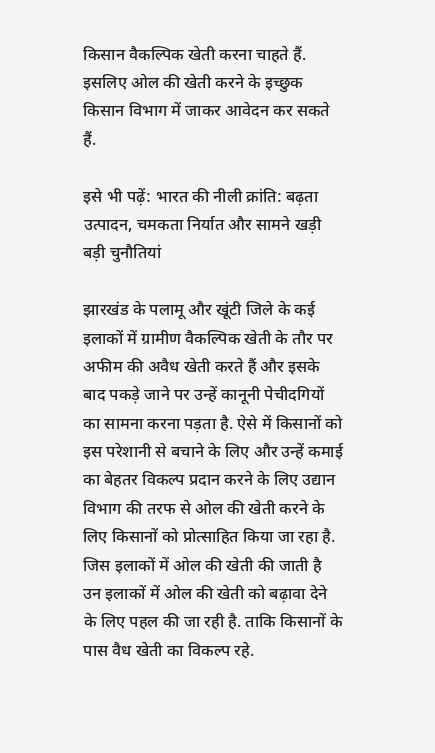किसान वैकल्पिक खेती करना चाहते हैं. इसलिए ओल की खेती करने के इच्छुक किसान विभाग में जाकर आवेदन कर सकते हैं.

इसे भी पढ़ें: भारत की नीली क्रांति: बढ़ता उत्पादन, चमकता निर्यात और सामने खड़ी बड़ी चुनौतियां

झारखंड के पलामू और खूंटी जिले के कई इलाकों में ग्रामीण वैकल्पिक खेती के तौर पर अफीम की अवैध खेती करते हैं और इसके बाद पकड़े जाने पर उन्हें कानूनी पेचीदगियों का सामना करना पड़ता है. ऐसे में किसानों को इस परेशानी से बचाने के लिए और उन्हें कमाई का बेहतर विकल्प प्रदान करने के लिए उद्यान विभाग की तरफ से ओल की खेती करने के लिए किसानों को प्रोत्साहित किया जा रहा है. जिस इलाकों में ओल की खेती की जाती है उन इलाकों में ओल की खेती को बढ़ावा देने के लिए पहल की जा रही है. ताकि किसानों के पास वैध खेती का विकल्प रहे.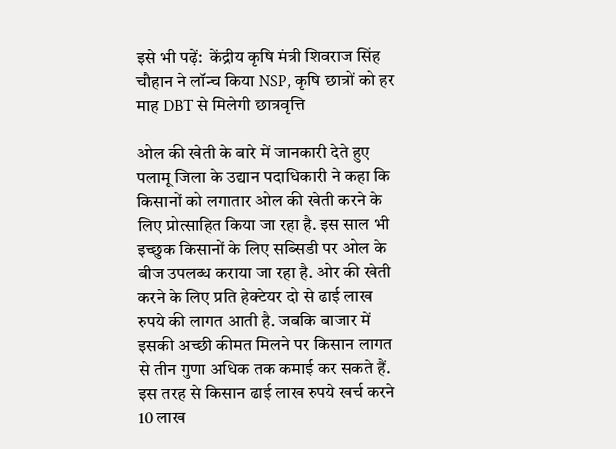इसे भी पढ़ें:  केंद्रीय कृषि मंत्री शिवराज सिंह चौहान ने लॉन्च किया NSP, कृषि छात्रों को हर माह DBT से मिलेगी छात्रवृत्ति

ओल की खेती के बारे में जानकारी देते हुए पलामू जिला के उद्यान पदाधिकारी ने कहा कि किसानों को लगातार ओल की खेती करने के लिए प्रोत्साहित किया जा रहा है. इस साल भी इच्छुक किसानों के लिए सब्सिडी पर ओल के बीज उपलब्ध कराया जा रहा है. ओर की खेती करने के लिए प्रति हेक्टेयर दो से ढाई लाख रुपये की लागत आती है. जबकि बाजार में इसकी अच्छी कीमत मिलने पर किसान लागत से तीन गुणा अधिक तक कमाई कर सकते हैं. इस तरह से किसान ढाई लाख रुपये खर्च करने 10 लाख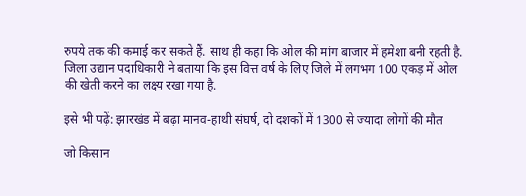रुपये तक की कमाई कर सकते हैं. साथ ही कहा कि ओल की मांग बाजार में हमेशा बनी रहती है. जिला उद्यान पदाधिकारी ने बताया कि इस वित्त वर्ष के लिए जिले में लगभग 100 एकड़ में ओल की खेती करने का लक्ष्य रखा गया है.

इसे भी पढ़ें: झारखंड में बढ़ा मानव-हाथी संघर्ष, दो दशकों में 1300 से ज्यादा लोगों की मौत

जो किसान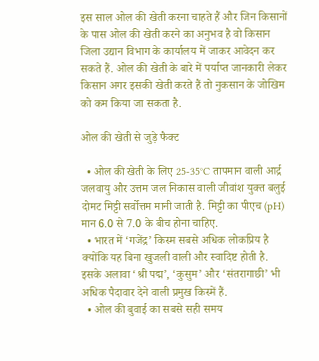इस साल ओल की खेती करना चाहते हैं और जिन किसानों के पास ओल की खेती करने का अनुभव है वो किसान जिला उद्यान विभाग के कार्यालय में जाकर आवेदन कर सकते हैं. ओल की खेती के बारे में पर्याप्त जानकारी लेकर किसान अगर इसकी खेती करते हैं तो नुकसान के जोखिम को कम किया जा सकता है.

ओल की खेती से जुड़े फैक्ट

  • ओल की खेती के लिए 25-35°C तापमान वाली आर्द्र जलवायु और उत्तम जल निकास वाली जीवांश युक्त बलुई दोमट मिट्टी सर्वोत्तम मानी जाती है. मिट्टी का पीएच (pH) मान 6.0 से 7.0 के बीच होना चाहिए.
  • भारत में ‘गजेंद्र’ किस्म सबसे अधिक लोकप्रिय है क्योंकि यह बिना खुजली वाली और स्वादिष्ट होती है. इसके अलावा ‘श्री पद्म’, ‘कुसुम’ और ‘संतरागाछी’ भी अधिक पैदावार देने वाली प्रमुख किस्में हैं.
  • ओल की बुवाई का सबसे सही समय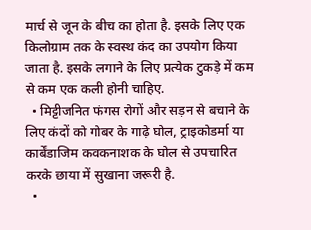मार्च से जून के बीच का होता है. इसके लिए एक किलोग्राम तक के स्वस्थ कंद का उपयोग किया जाता है. इसके लगाने के लिए प्रत्येक टुकड़े में कम से कम एक कली होनी चाहिए.
  • मिट्टीजनित फंगस रोगों और सड़न से बचाने के लिए कंदों को गोबर के गाढ़े घोल, ट्राइकोडर्मा या कार्बेंडाजिम कवकनाशक के घोल से उपचारित करके छाया में सुखाना जरूरी है.
  •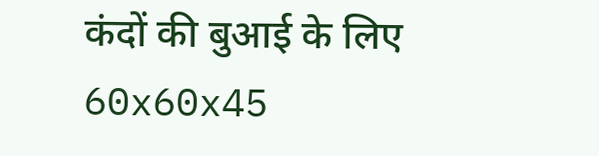कंदों की बुआई के लिए 60x60x45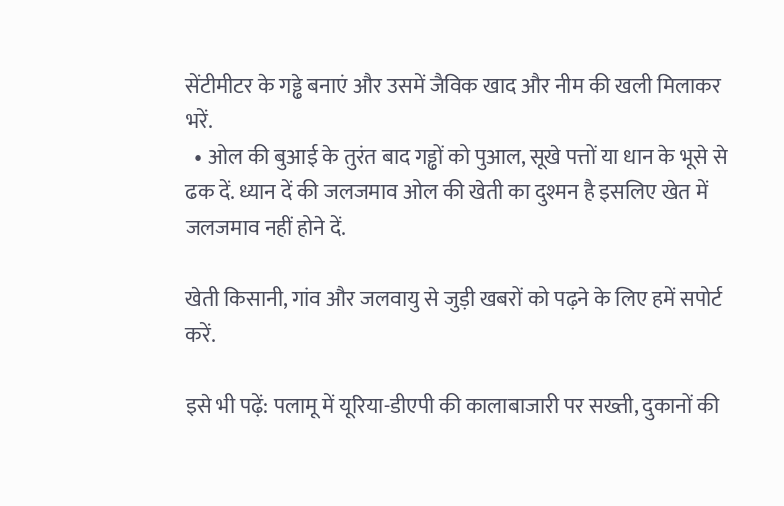सेंटीमीटर के गड्ढे बनाएं और उसमें जैविक खाद और नीम की खली मिलाकर भरें.
  • ओल की बुआई के तुरंत बाद गड्ढों को पुआल, सूखे पत्तों या धान के भूसे से ढक दें. ध्यान दें की जलजमाव ओल की खेती का दुश्मन है इसलिए खेत में जलजमाव नहीं होने दें.

खेती किसानी, गांव और जलवायु से जुड़ी खबरों को पढ़ने के लिए हमें सपोर्ट करें.

इसे भी पढ़ें: पलामू में यूरिया-डीएपी की कालाबाजारी पर सख्ती, दुकानों की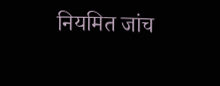नियमित जांच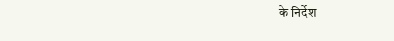के निर्देश